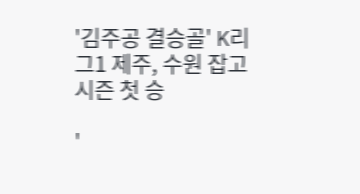'김주공 결승골' K리그1 제주, 수원 잡고 시즌 첫 승

'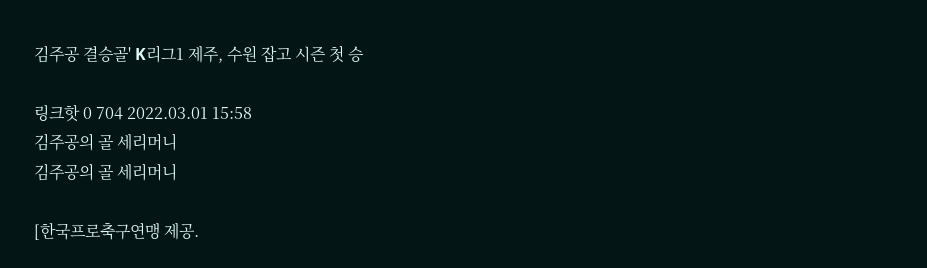김주공 결승골' K리그1 제주, 수원 잡고 시즌 첫 승

링크핫 0 704 2022.03.01 15:58
김주공의 골 세리머니
김주공의 골 세리머니

[한국프로축구연맹 제공.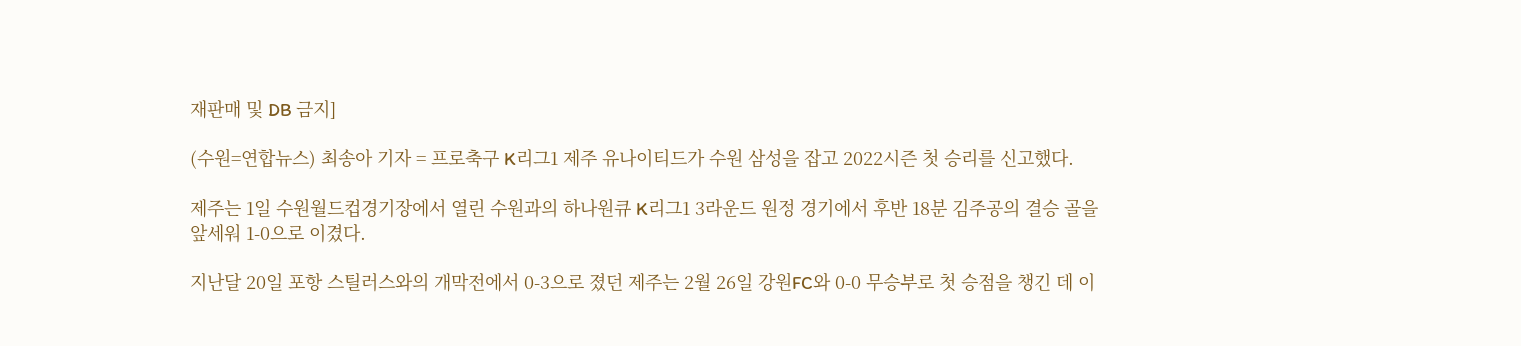재판매 및 DB 금지]

(수원=연합뉴스) 최송아 기자 = 프로축구 K리그1 제주 유나이티드가 수원 삼성을 잡고 2022시즌 첫 승리를 신고했다.

제주는 1일 수원월드컵경기장에서 열린 수원과의 하나원큐 K리그1 3라운드 원정 경기에서 후반 18분 김주공의 결승 골을 앞세워 1-0으로 이겼다.

지난달 20일 포항 스틸러스와의 개막전에서 0-3으로 졌던 제주는 2월 26일 강원FC와 0-0 무승부로 첫 승점을 챙긴 데 이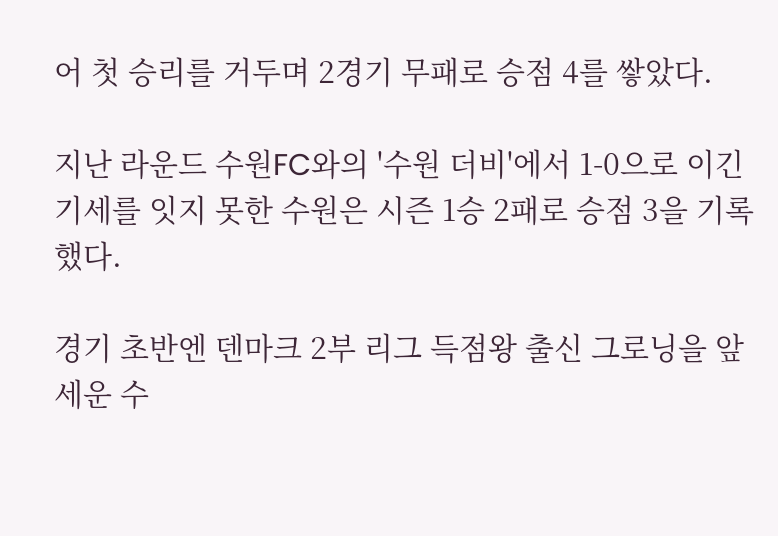어 첫 승리를 거두며 2경기 무패로 승점 4를 쌓았다.

지난 라운드 수원FC와의 '수원 더비'에서 1-0으로 이긴 기세를 잇지 못한 수원은 시즌 1승 2패로 승점 3을 기록했다.

경기 초반엔 덴마크 2부 리그 득점왕 출신 그로닝을 앞세운 수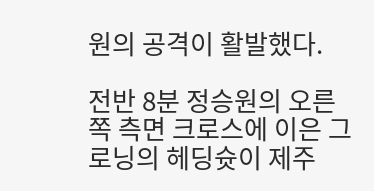원의 공격이 활발했다.

전반 8분 정승원의 오른쪽 측면 크로스에 이은 그로닝의 헤딩슛이 제주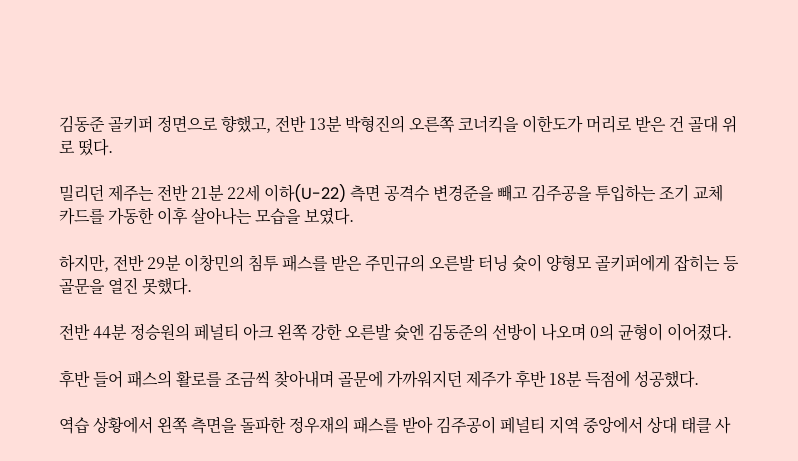김동준 골키퍼 정면으로 향했고, 전반 13분 박형진의 오른쪽 코너킥을 이한도가 머리로 받은 건 골대 위로 떴다.

밀리던 제주는 전반 21분 22세 이하(U-22) 측면 공격수 변경준을 빼고 김주공을 투입하는 조기 교체 카드를 가동한 이후 살아나는 모습을 보였다.

하지만, 전반 29분 이창민의 침투 패스를 받은 주민규의 오른발 터닝 슛이 양형모 골키퍼에게 잡히는 등 골문을 열진 못했다.

전반 44분 정승원의 페널티 아크 왼쪽 강한 오른발 슛엔 김동준의 선방이 나오며 0의 균형이 이어졌다.

후반 들어 패스의 활로를 조금씩 찾아내며 골문에 가까워지던 제주가 후반 18분 득점에 성공했다.

역습 상황에서 왼쪽 측면을 돌파한 정우재의 패스를 받아 김주공이 페널티 지역 중앙에서 상대 태클 사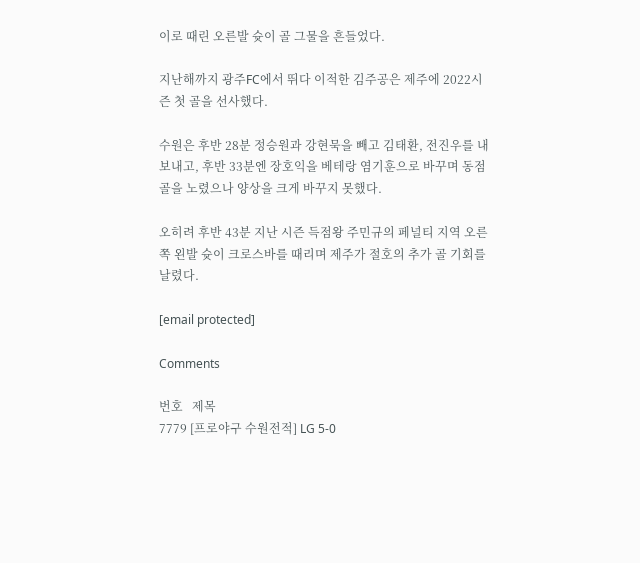이로 때린 오른발 슛이 골 그물을 흔들었다.

지난해까지 광주FC에서 뛰다 이적한 김주공은 제주에 2022시즌 첫 골을 선사했다.

수원은 후반 28분 정승원과 강현묵을 빼고 김태환, 전진우를 내보내고, 후반 33분엔 장호익을 베테랑 염기훈으로 바꾸며 동점 골을 노렸으나 양상을 크게 바꾸지 못했다.

오히려 후반 43분 지난 시즌 득점왕 주민규의 페널티 지역 오른쪽 왼발 슛이 크로스바를 때리며 제주가 절호의 추가 골 기회를 날렸다.

[email protected]

Comments

번호   제목
7779 [프로야구 수원전적] LG 5-0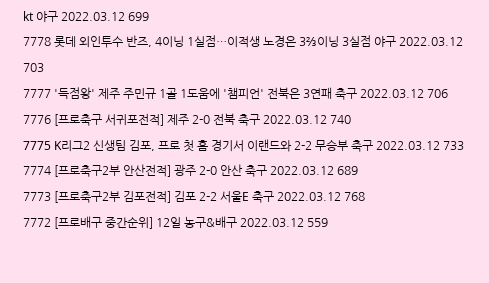kt 야구 2022.03.12 699
7778 롯데 외인투수 반즈, 4이닝 1실점…이적생 노경은 3⅔이닝 3실점 야구 2022.03.12 703
7777 '득점왕' 제주 주민규 1골 1도움에 '챔피언' 전북은 3연패 축구 2022.03.12 706
7776 [프로축구 서귀포전적] 제주 2-0 전북 축구 2022.03.12 740
7775 K리그2 신생팀 김포, 프로 첫 홈 경기서 이랜드와 2-2 무승부 축구 2022.03.12 733
7774 [프로축구2부 안산전적] 광주 2-0 안산 축구 2022.03.12 689
7773 [프로축구2부 김포전적] 김포 2-2 서울E 축구 2022.03.12 768
7772 [프로배구 중간순위] 12일 농구&배구 2022.03.12 559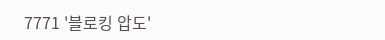7771 '블로킹 압도'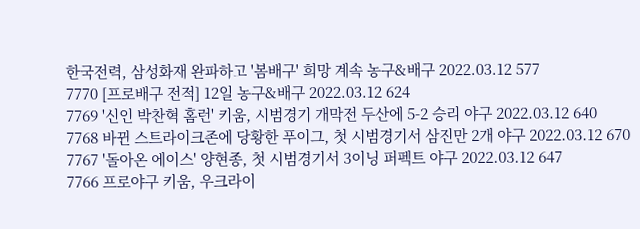한국전력, 삼성화재 완파하고 '봄배구' 희망 계속 농구&배구 2022.03.12 577
7770 [프로배구 전적] 12일 농구&배구 2022.03.12 624
7769 '신인 박찬혁 홈런' 키움, 시범경기 개막전 두산에 5-2 승리 야구 2022.03.12 640
7768 바뀐 스트라이크존에 당황한 푸이그, 첫 시범경기서 삼진만 2개 야구 2022.03.12 670
7767 '돌아온 에이스' 양현종, 첫 시범경기서 3이닝 퍼펙트 야구 2022.03.12 647
7766 프로야구 키움, 우크라이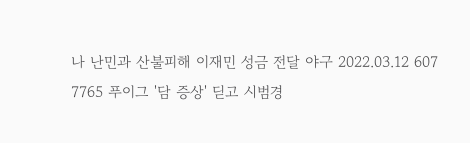나 난민과 산불피해 이재민 성금 전달 야구 2022.03.12 607
7765 푸이그 '담 증상' 딛고 시범경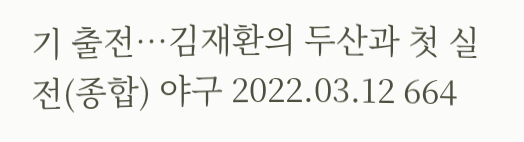기 출전…김재환의 두산과 첫 실전(종합) 야구 2022.03.12 664